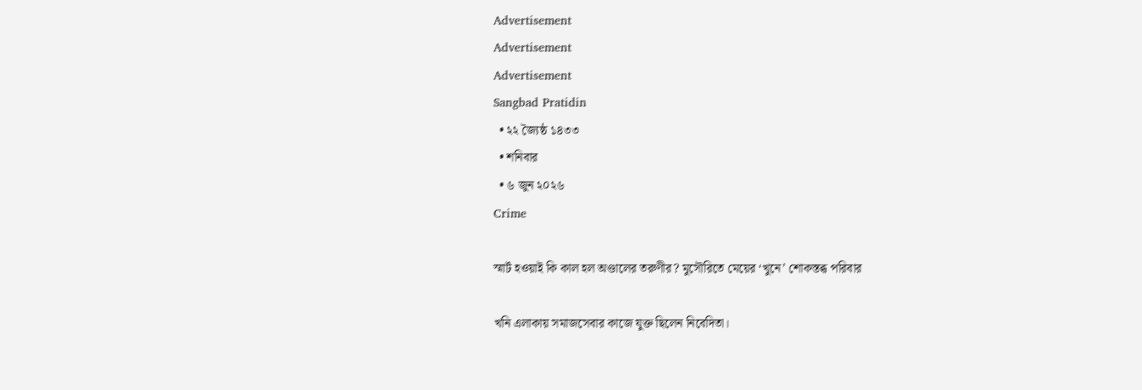Advertisement
Advertisement
Advertisement
Sangbad Pratidin
  • ২২ জ্যৈষ্ঠ ১৪৩৩
  • শনিবার
  • ৬ জুন ২০২৬
Crime

স্মার্ট হওয়াই কি কাল হল অণ্ডালের তরুণীর? মুসৌরিতে মেয়ের ‘খুনে’ শোকস্তব্ধ পরিবার

খনি এলাকায় সমাজসেবার কাজে যুক্ত ছিলেন নিবেদিতা।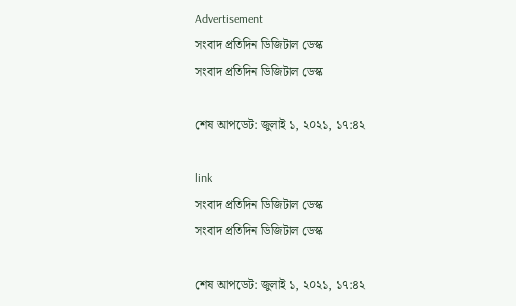Advertisement
সংবাদ প্রতিদিন ডিজিটাল ডেস্ক
সংবাদ প্রতিদিন ডিজিটাল ডেস্ক

শেষ আপডেট: জুলাই ১, ২০২১, ১৭:৪২

link
সংবাদ প্রতিদিন ডিজিটাল ডেস্ক
সংবাদ প্রতিদিন ডিজিটাল ডেস্ক

শেষ আপডেট: জুলাই ১, ২০২১, ১৭:৪২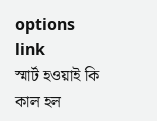options
link
স্মার্ট হওয়াই কি কাল হল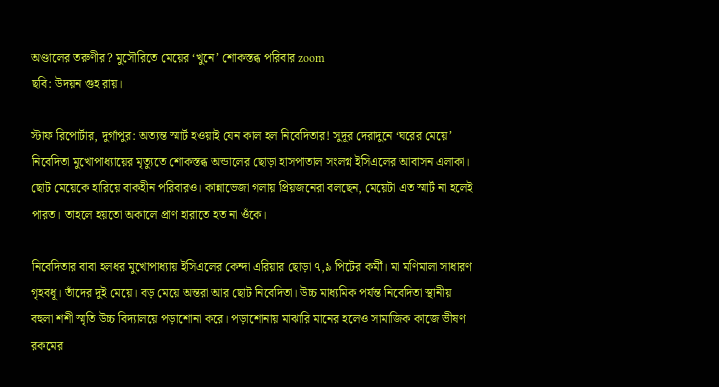অণ্ডালের তরুণীর? মুসৌরিতে মেয়ের ‘খুনে’ শোকস্তব্ধ পরিবার zoom
ছবি: উদয়ন গুহ রায়।

স্টাফ রিপোর্টার, দুর্গাপুর: অত্যন্ত স্মার্ট হওয়াই যেন কাল হল নিবেদিতার! সুদূর দেরাদুনে ‘ঘরের মেয়ে’ নিবেদিতা মুখোপাধ্যায়ের মৃত্যুতে শোকস্তব্ধ অন্ডালের ছোড়া হাসপাতাল সংলগ্ন ইসিএলের আবাসন এলাকা। ছোট মেয়েকে হারিয়ে বাকহীন পরিবারও। কান্নাভেজা গলায় প্রিয়জনেরা বলছেন, মেয়েটা এত স্মার্ট না হলেই পারত। তাহলে হয়তো অকালে প্রাণ হারাতে হত না ওঁকে।

নিবেদিতার বাবা হলধর মুখোপাধ্যায় ইসিএলের কেন্দা এরিয়ার ছোড়া ৭,৯ পিটের কর্মী। মা মণিমালা সাধারণ গৃহবধূ। তাঁদের দুই মেয়ে। বড় মেয়ে অন্তরা আর ছোট নিবেদিতা। উচ্চ মাধ্যমিক পর্যন্ত নিবেদিতা স্থানীয় বহুলা শশী স্মৃতি উচ্চ বিদ্যালয়ে পড়াশোনা করে। পড়াশোনায় মাঝারি মানের হলেও সামাজিক কাজে ভীষণ রকমের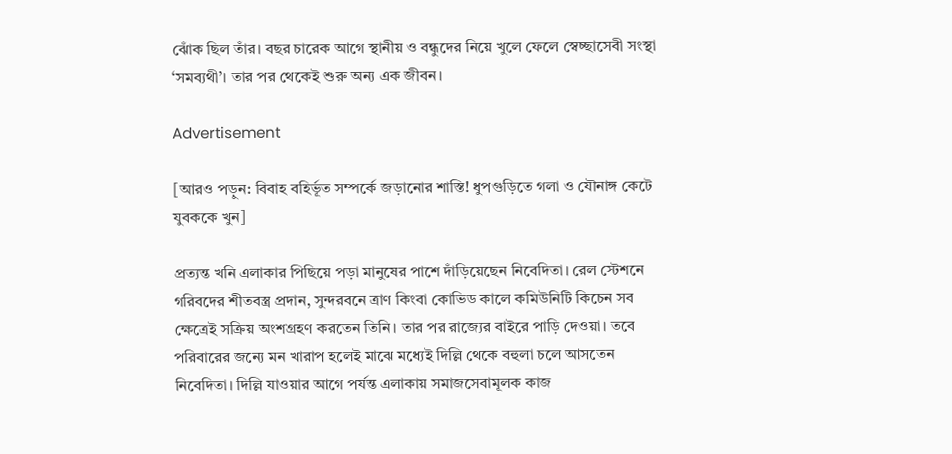ঝোঁক ছিল তাঁর। বছর চারেক আগে স্থানীয় ও বন্ধুদের নিয়ে খুলে ফেলে স্বেচ্ছাসেবী সংস্থা ‘সমব্যথী’। তার পর থেকেই শুরু অন্য এক জীবন।

Advertisement

[আরও পড়ুন: বিবাহ বহির্ভূত সম্পর্কে জড়ানোর শাস্তি! ধুপগুড়িতে গলা ও যৌনাঙ্গ কেটে যুবককে খুন]

প্রত্যন্ত খনি এলাকার পিছিয়ে পড়া মানুষের পাশে দাঁড়িয়েছেন নিবেদিতা। রেল স্টেশনে গরিবদের শীতবস্ত্র প্রদান, সুন্দরবনে ত্রাণ কিংবা কোভিড কালে কমিউনিটি কিচেন সব ক্ষেত্রেই সক্রিয় অংশগ্রহণ করতেন তিনি। তার পর রাজ্যের বাইরে পাড়ি দেওয়া। তবে পরিবারের জন্যে মন খারাপ হলেই মাঝে মধ্যেই দিল্লি থেকে বহুলা চলে আসতেন নিবেদিতা। দিল্লি যাওয়ার আগে পর্যন্ত এলাকায় সমাজসেবামূলক কাজ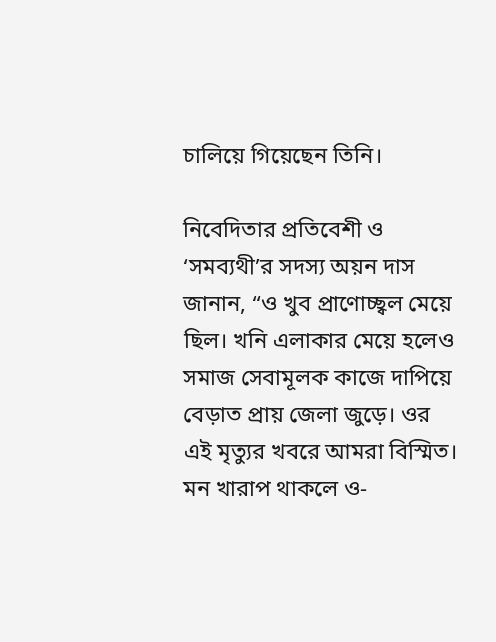চালিয়ে গিয়েছেন তিনি।

নিবেদিতার প্রতিবেশী ও ‘সমব্যথী’র সদস্য অয়ন দাস জানান, “ও খুব প্রাণোচ্ছ্বল মেয়ে ছিল। খনি এলাকার মেয়ে হলেও সমাজ সেবামূলক কাজে দাপিয়ে বেড়াত প্রায় জেলা জুড়ে। ওর এই মৃত্যুর খবরে আমরা বিস্মিত। মন খারাপ থাকলে ও-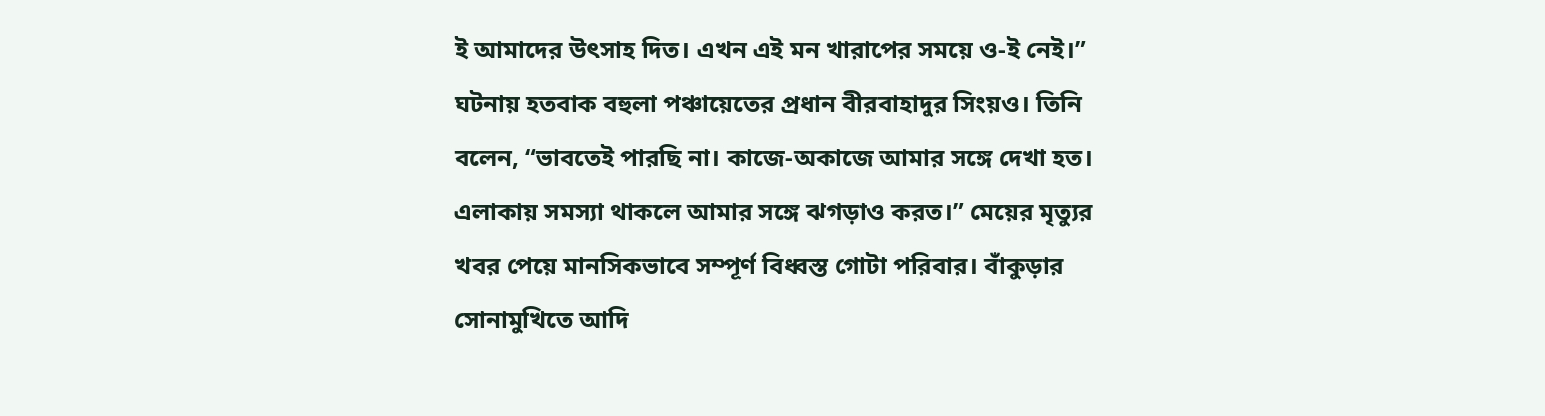ই আমাদের উৎসাহ দিত। এখন এই মন খারাপের সময়ে ও-ই নেই।” ঘটনায় হতবাক বহুলা পঞ্চায়েতের প্রধান বীরবাহাদুর সিংয়ও। তিনি বলেন, “ভাবতেই পারছি না। কাজে-অকাজে আমার সঙ্গে দেখা হত। এলাকায় সমস্যা থাকলে আমার সঙ্গে ঝগড়াও করত।” মেয়ের মৃত্যুর খবর পেয়ে মানসিকভাবে সম্পূর্ণ বিধ্বস্ত গোটা পরিবার। বাঁকুড়ার সোনামুখিতে আদি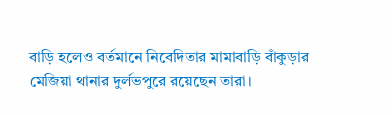বাড়ি হলেও বর্তমানে নিবেদিতার মামাবাড়ি বাঁকুড়ার মেজিয়া থানার দুর্লভপুরে রয়েছেন তারা।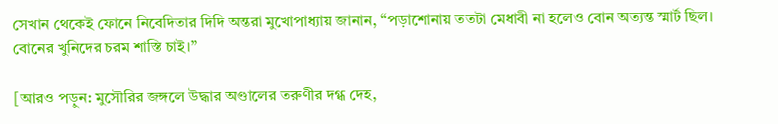সেখান থেকেই ফোনে নিবেদিতার দিদি অন্তরা মুখোপাধ্যায় জানান, “পড়াশোনায় ততটা মেধাবী না হলেও বোন অত্যন্ত স্মার্ট ছিল। বোনের খুনিদের চরম শাস্তি চাই।”

[আরও পড়ুন: মুসৌরির জঙ্গলে উদ্ধার অণ্ডালের তরুণীর দগ্ধ দেহ,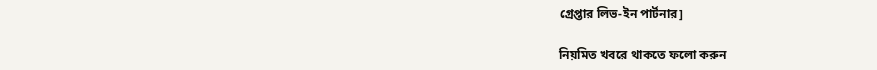গ্রেপ্তার লিভ-ইন পার্টনার]

নিয়মিত খবরে থাকতে ফলো করুন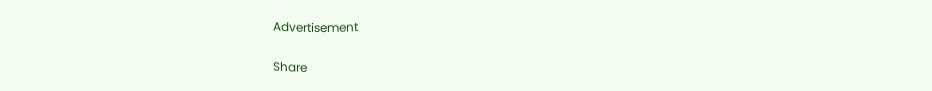Advertisement

Share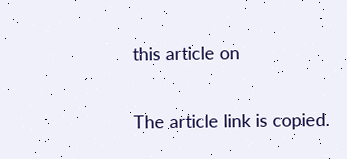this article on

The article link is copied.